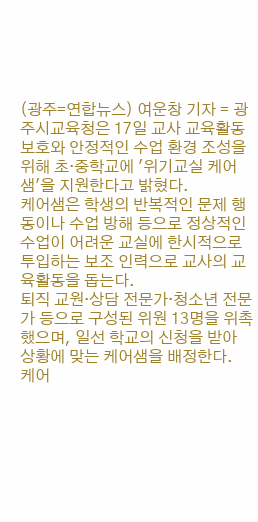(광주=연합뉴스) 여운창 기자 = 광주시교육청은 17일 교사 교육활동 보호와 안정적인 수업 환경 조성을 위해 초·중학교에 '위기교실 케어샘'을 지원한다고 밝혔다.
케어샘은 학생의 반복적인 문제 행동이나 수업 방해 등으로 정상적인 수업이 어려운 교실에 한시적으로 투입하는 보조 인력으로 교사의 교육활동을 돕는다.
퇴직 교원·상담 전문가·청소년 전문가 등으로 구성된 위원 13명을 위촉했으며, 일선 학교의 신청을 받아 상황에 맞는 케어샘을 배정한다.
케어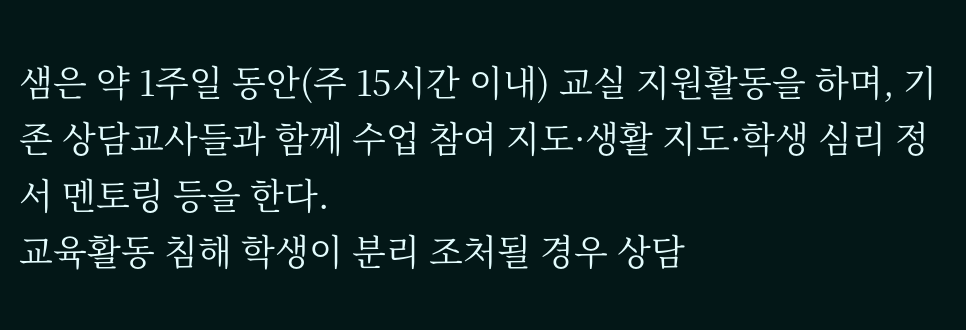샘은 약 1주일 동안(주 15시간 이내) 교실 지원활동을 하며, 기존 상담교사들과 함께 수업 참여 지도·생활 지도·학생 심리 정서 멘토링 등을 한다.
교육활동 침해 학생이 분리 조처될 경우 상담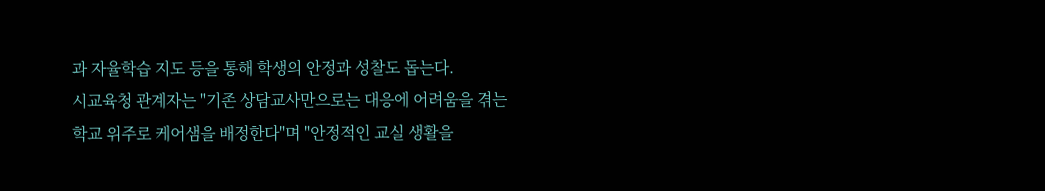과 자율학습 지도 등을 통해 학생의 안정과 성찰도 돕는다.
시교육청 관계자는 "기존 상담교사만으로는 대응에 어려움을 겪는 학교 위주로 케어샘을 배정한다"며 "안정적인 교실 생활을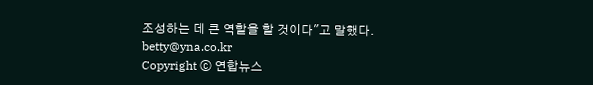조성하는 데 큰 역할을 할 것이다"고 말했다.
betty@yna.co.kr
Copyright ⓒ 연합뉴스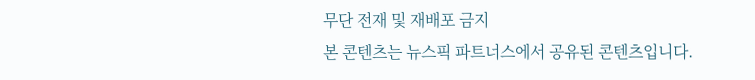무단 전재 및 재배포 금지
본 콘텐츠는 뉴스픽 파트너스에서 공유된 콘텐츠입니다.